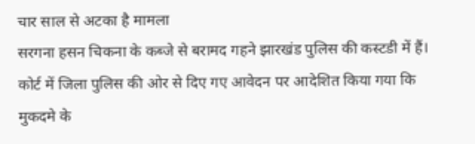चार साल से अटका है मामला
सरगना हसन चिकना के कब्जे से बरामद गहने झारखंड पुलिस की कस्टडी में हैं। कोर्ट में जिला पुलिस की ओर से दिए गए आवेदन पर आदेशित किया गया कि मुकदमे के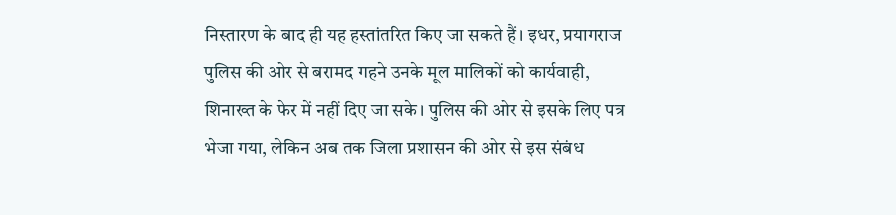निस्तारण के बाद ही यह हस्तांतरित किए जा सकते हैं। इधर, प्रयागराज पुलिस की ओर से बरामद गहने उनके मूल मालिकों को कार्यवाही, शिनाख्त के फेर में नहीं दिए जा सके। पुलिस की ओर से इसके लिए पत्र भेजा गया, लेकिन अब तक जिला प्रशासन की ओर से इस संबंध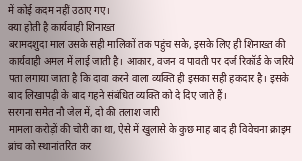में कोई कदम नहीं उठाए गए।
क्या होती है कार्यवाही शिनाख्त
बरामदशुदा माल उसके सही मालिकों तक पहुंच सके, इसके लिए ही शिनाख्त की कार्यवाही अमल में लाई जाती है। आकार, वजन व पावती पर दर्ज रिकॉर्ड के जरिये पता लगाया जाता है कि दावा करने वाला व्यक्ति ही इसका सही हकदार है। इसके बाद लिखापढ़ी के बाद गहने संबंधित व्यक्ति को दे दिए जाते हैं।
सरगना समेत नौ जेल में, दो की तलाश जारी
मामला करोड़ों की चोरी का था, ऐसे में खुलासे के कुछ माह बाद ही विवेचना क्राइम ब्रांच को स्थानांतरित कर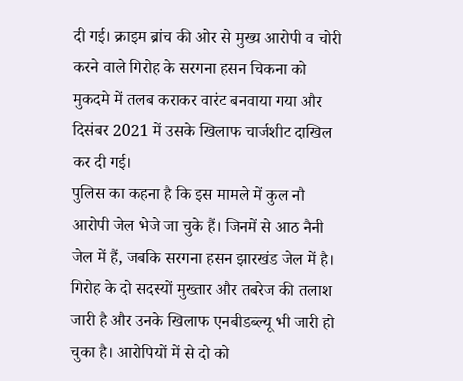दी गई। क्राइम ब्रांच की ओर से मुख्य आरोपी व चोरी करने वाले गिरोह के सरगना हसन चिकना को मुकदमे में तलब कराकर वारंट बनवाया गया और दिसंबर 2021 में उसके खिलाफ चार्जशीट दाखिल कर दी गई।
पुलिस का कहना है कि इस मामले में कुल नौ आरोपी जेल भेजे जा चुके हैं। जिनमें से आठ नैनी जेल में हैं, जबकि सरगना हसन झारखंड जेल में है। गिरोह के दो सदस्यों मुख्तार और तबरेज की तलाश जारी है और उनके खिलाफ एनबीडब्ल्यू भी जारी हो चुका है। आरोपियों में से दो को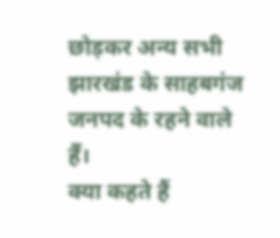छोड़कर अन्य सभी झारखंड के साहबगंज जनपद के रहने वाले र्हैं।
क्या कहते हैं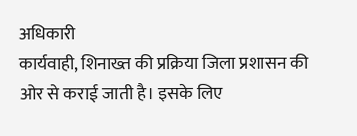अधिकारी
कार्यवाही, शिनाख्त की प्रक्रिया जिला प्रशासन की ओर से कराई जाती है। इसके लिए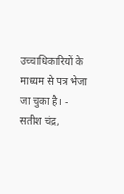उच्चाधिकारियों के माध्यम से पत्र भेजा जा चुका है। - सतीश चंद्र,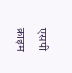एसपी क्राइम